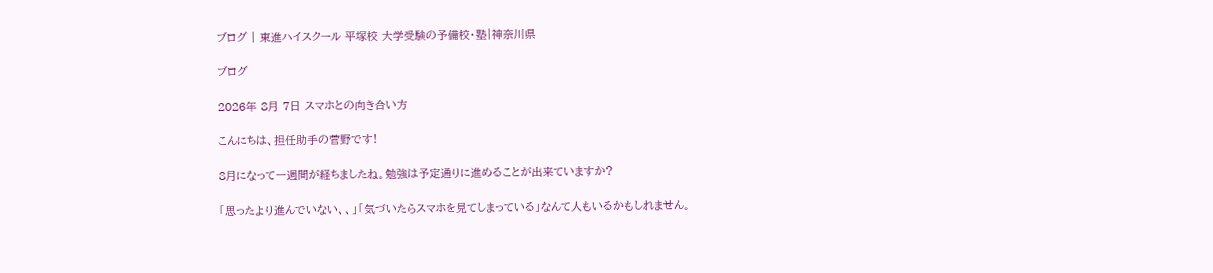ブログ | 東進ハイスクール 平塚校 大学受験の予備校・塾|神奈川県

ブログ

2026年 8月 7日 スマホとの向き合い方

こんにちは、担任助手の菅野です!

8月になって一週間が経ちましたね。勉強は予定通りに進めることが出来ていますか?

「思ったより進んでいない、、」「気づいたらスマホを見てしまっている」なんて人もいるかもしれません。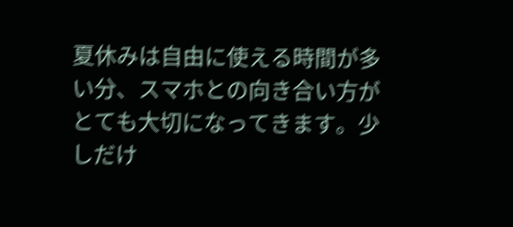夏休みは自由に使える時間が多い分、スマホとの向き合い方がとても大切になってきます。少しだけ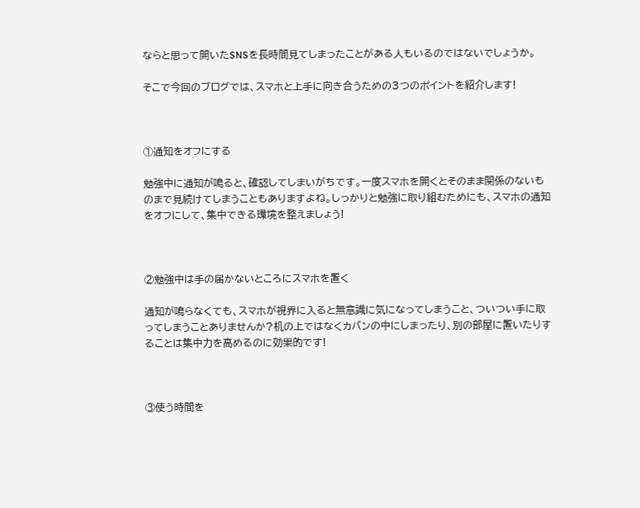ならと思って開いたSNSを長時間見てしまったことがある人もいるのではないでしょうか。

そこで今回のブログでは、スマホと上手に向き合うための3つのポイントを紹介します!



①通知をオフにする

勉強中に通知が鳴ると、確認してしまいがちです。一度スマホを開くとそのまま関係のないものまで見続けてしまうこともありますよね。しっかりと勉強に取り組むためにも、スマホの通知をオフにして、集中できる環境を整えましょう!



②勉強中は手の届かないところにスマホを置く

通知が鳴らなくても、スマホが視界に入ると無意識に気になってしまうこと、ついつい手に取ってしまうことありませんか?机の上ではなくカバンの中にしまったり、別の部屋に置いたりすることは集中力を高めるのに効果的です!



③使う時間を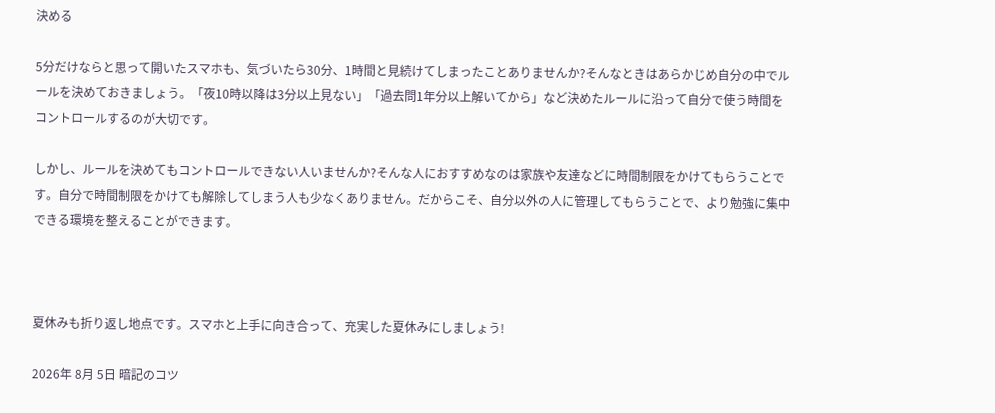決める

5分だけならと思って開いたスマホも、気づいたら30分、1時間と見続けてしまったことありませんか?そんなときはあらかじめ自分の中でルールを決めておきましょう。「夜10時以降は3分以上見ない」「過去問1年分以上解いてから」など決めたルールに沿って自分で使う時間をコントロールするのが大切です。

しかし、ルールを決めてもコントロールできない人いませんか?そんな人におすすめなのは家族や友達などに時間制限をかけてもらうことです。自分で時間制限をかけても解除してしまう人も少なくありません。だからこそ、自分以外の人に管理してもらうことで、より勉強に集中できる環境を整えることができます。



夏休みも折り返し地点です。スマホと上手に向き合って、充実した夏休みにしましょう!

2026年 8月 5日 暗記のコツ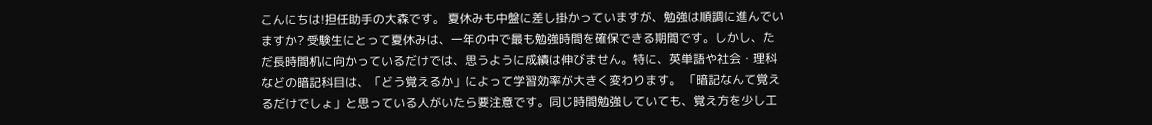こんにちは!担任助手の大森です。 夏休みも中盤に差し掛かっていますが、勉強は順調に進んでいますか? 受験生にとって夏休みは、一年の中で最も勉強時間を確保できる期間です。しかし、ただ長時間机に向かっているだけでは、思うように成績は伸びません。特に、英単語や社会・理科などの暗記科目は、「どう覚えるか」によって学習効率が大きく変わります。 「暗記なんて覚えるだけでしょ」と思っている人がいたら要注意です。同じ時間勉強していても、覚え方を少し工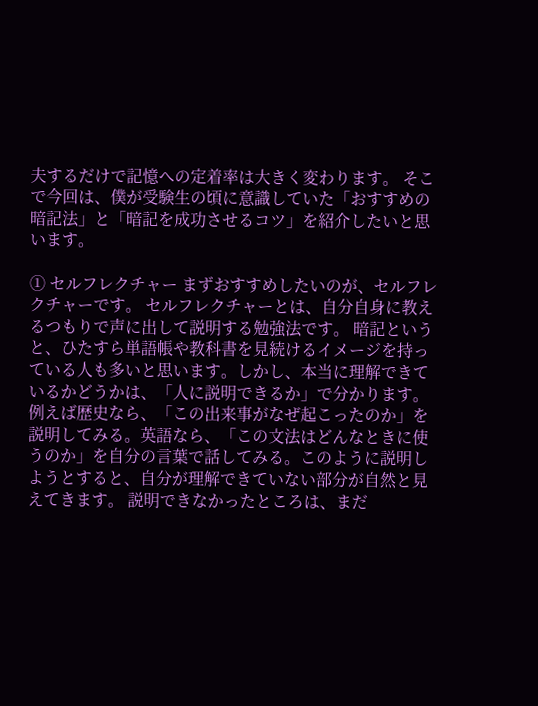夫するだけで記憶への定着率は大きく変わります。 そこで今回は、僕が受験生の頃に意識していた「おすすめの暗記法」と「暗記を成功させるコツ」を紹介したいと思います。

① セルフレクチャー まずおすすめしたいのが、セルフレクチャーです。 セルフレクチャーとは、自分自身に教えるつもりで声に出して説明する勉強法です。 暗記というと、ひたすら単語帳や教科書を見続けるイメージを持っている人も多いと思います。しかし、本当に理解できているかどうかは、「人に説明できるか」で分かります。 例えば歴史なら、「この出来事がなぜ起こったのか」を説明してみる。英語なら、「この文法はどんなときに使うのか」を自分の言葉で話してみる。このように説明しようとすると、自分が理解できていない部分が自然と見えてきます。 説明できなかったところは、まだ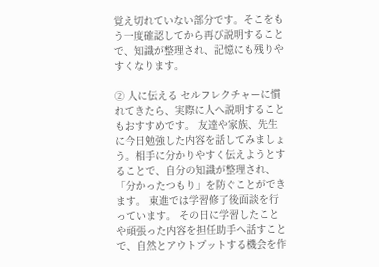覚え切れていない部分です。そこをもう一度確認してから再び説明することで、知識が整理され、記憶にも残りやすくなります。

② 人に伝える セルフレクチャーに慣れてきたら、実際に人へ説明することもおすすめです。 友達や家族、先生に今日勉強した内容を話してみましょう。相手に分かりやすく伝えようとすることで、自分の知識が整理され、「分かったつもり」を防ぐことができます。 東進では学習修了後面談を行っています。 その日に学習したことや頑張った内容を担任助手へ話すことで、自然とアウトプットする機会を作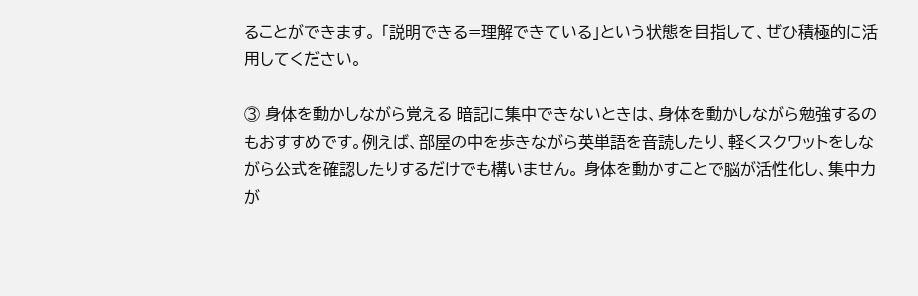ることができます。 「説明できる=理解できている」という状態を目指して、ぜひ積極的に活用してください。

③ 身体を動かしながら覚える 暗記に集中できないときは、身体を動かしながら勉強するのもおすすめです。例えば、部屋の中を歩きながら英単語を音読したり、軽くスクワットをしながら公式を確認したりするだけでも構いません。 身体を動かすことで脳が活性化し、集中力が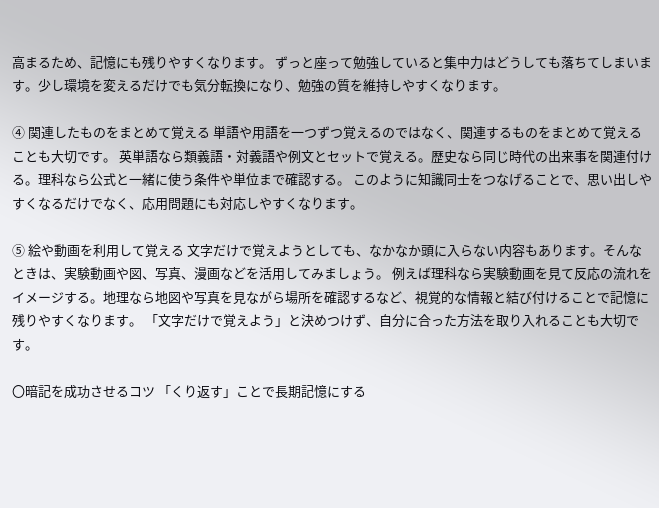高まるため、記憶にも残りやすくなります。 ずっと座って勉強していると集中力はどうしても落ちてしまいます。少し環境を変えるだけでも気分転換になり、勉強の質を維持しやすくなります。

④ 関連したものをまとめて覚える 単語や用語を一つずつ覚えるのではなく、関連するものをまとめて覚えることも大切です。 英単語なら類義語・対義語や例文とセットで覚える。歴史なら同じ時代の出来事を関連付ける。理科なら公式と一緒に使う条件や単位まで確認する。 このように知識同士をつなげることで、思い出しやすくなるだけでなく、応用問題にも対応しやすくなります。

⑤ 絵や動画を利用して覚える 文字だけで覚えようとしても、なかなか頭に入らない内容もあります。そんなときは、実験動画や図、写真、漫画などを活用してみましょう。 例えば理科なら実験動画を見て反応の流れをイメージする。地理なら地図や写真を見ながら場所を確認するなど、視覚的な情報と結び付けることで記憶に残りやすくなります。 「文字だけで覚えよう」と決めつけず、自分に合った方法を取り入れることも大切です。

〇暗記を成功させるコツ 「くり返す」ことで長期記憶にする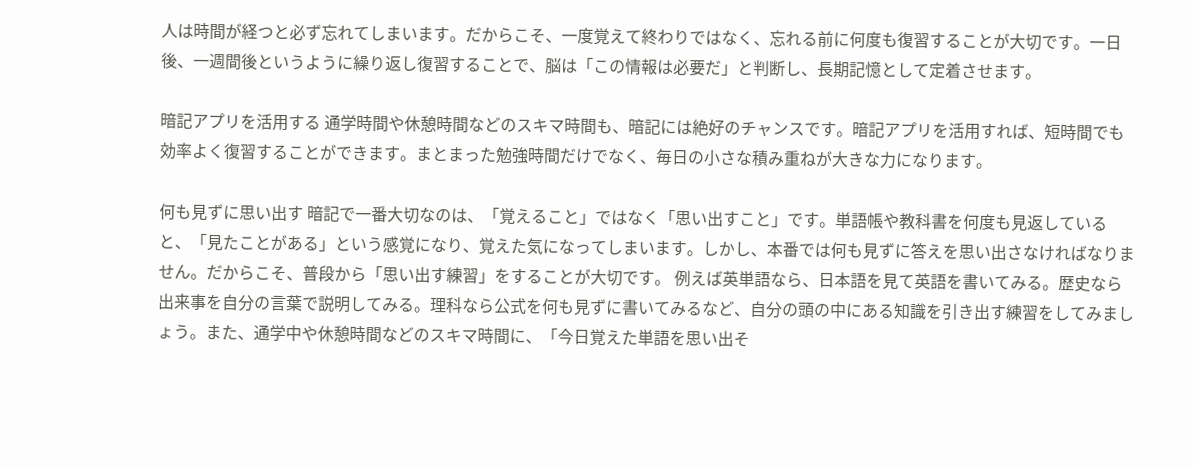人は時間が経つと必ず忘れてしまいます。だからこそ、一度覚えて終わりではなく、忘れる前に何度も復習することが大切です。一日後、一週間後というように繰り返し復習することで、脳は「この情報は必要だ」と判断し、長期記憶として定着させます。

暗記アプリを活用する 通学時間や休憩時間などのスキマ時間も、暗記には絶好のチャンスです。暗記アプリを活用すれば、短時間でも効率よく復習することができます。まとまった勉強時間だけでなく、毎日の小さな積み重ねが大きな力になります。

何も見ずに思い出す 暗記で一番大切なのは、「覚えること」ではなく「思い出すこと」です。単語帳や教科書を何度も見返していると、「見たことがある」という感覚になり、覚えた気になってしまいます。しかし、本番では何も見ずに答えを思い出さなければなりません。だからこそ、普段から「思い出す練習」をすることが大切です。 例えば英単語なら、日本語を見て英語を書いてみる。歴史なら出来事を自分の言葉で説明してみる。理科なら公式を何も見ずに書いてみるなど、自分の頭の中にある知識を引き出す練習をしてみましょう。また、通学中や休憩時間などのスキマ時間に、「今日覚えた単語を思い出そ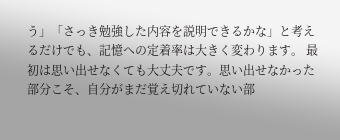う」「さっき勉強した内容を説明できるかな」と考えるだけでも、記憶への定着率は大きく変わります。 最初は思い出せなくても大丈夫です。思い出せなかった部分こそ、自分がまだ覚え切れていない部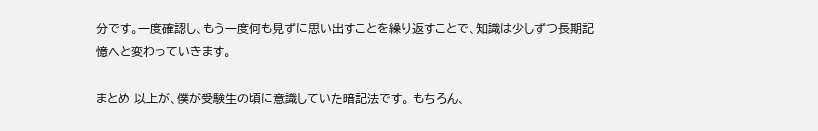分です。一度確認し、もう一度何も見ずに思い出すことを繰り返すことで、知識は少しずつ長期記憶へと変わっていきます。

まとめ 以上が、僕が受験生の頃に意識していた暗記法です。 もちろん、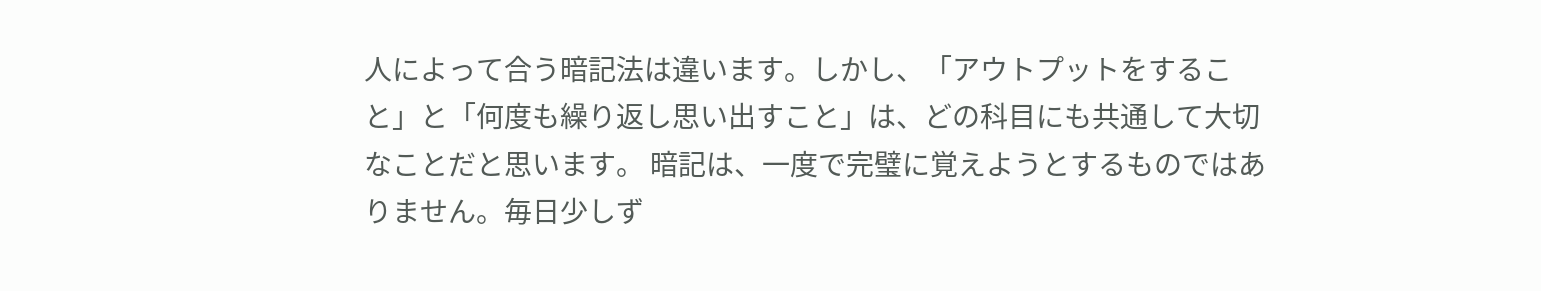人によって合う暗記法は違います。しかし、「アウトプットをすること」と「何度も繰り返し思い出すこと」は、どの科目にも共通して大切なことだと思います。 暗記は、一度で完璧に覚えようとするものではありません。毎日少しず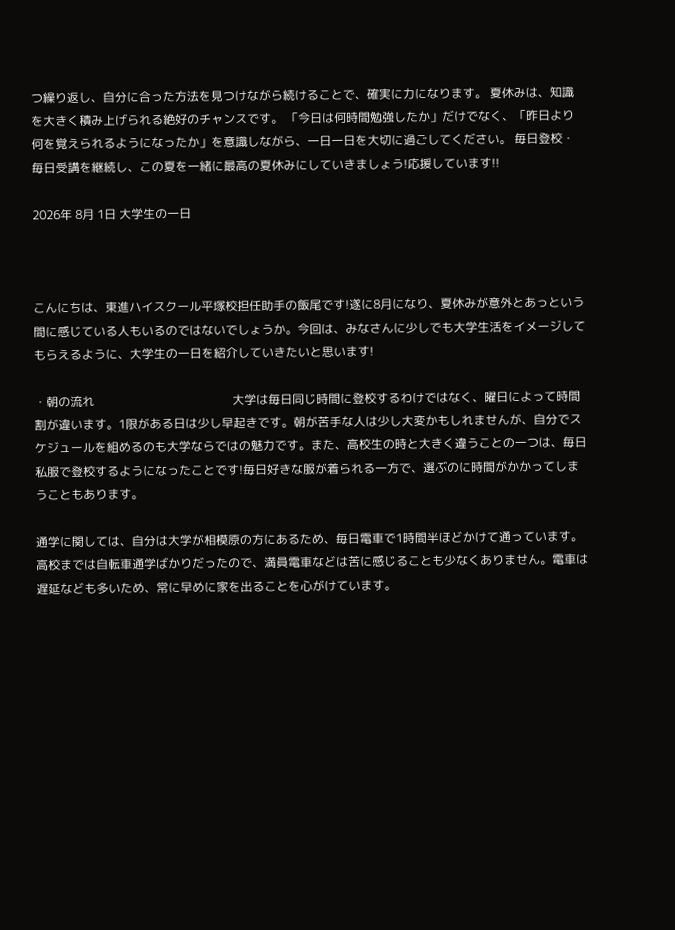つ繰り返し、自分に合った方法を見つけながら続けることで、確実に力になります。 夏休みは、知識を大きく積み上げられる絶好のチャンスです。 「今日は何時間勉強したか」だけでなく、「昨日より何を覚えられるようになったか」を意識しながら、一日一日を大切に過ごしてください。 毎日登校・毎日受講を継続し、この夏を一緒に最高の夏休みにしていきましょう!応援しています!!

2026年 8月 1日 大学生の一日



こんにちは、東進ハイスクール平塚校担任助手の飯尾です!遂に8月になり、夏休みが意外とあっという間に感じている人もいるのではないでしょうか。今回は、みなさんに少しでも大学生活をイメージしてもらえるように、大学生の一日を紹介していきたいと思います!

・朝の流れ                                              大学は毎日同じ時間に登校するわけではなく、曜日によって時間割が違います。1限がある日は少し早起きです。朝が苦手な人は少し大変かもしれませんが、自分でスケジュールを組めるのも大学ならではの魅力です。また、高校生の時と大きく違うことの一つは、毎日私服で登校するようになったことです!毎日好きな服が着られる一方で、選ぶのに時間がかかってしまうこともあります。

通学に関しては、自分は大学が相模原の方にあるため、毎日電車で1時間半ほどかけて通っています。高校までは自転車通学ばかりだったので、満員電車などは苦に感じることも少なくありません。電車は遅延なども多いため、常に早めに家を出ることを心がけています。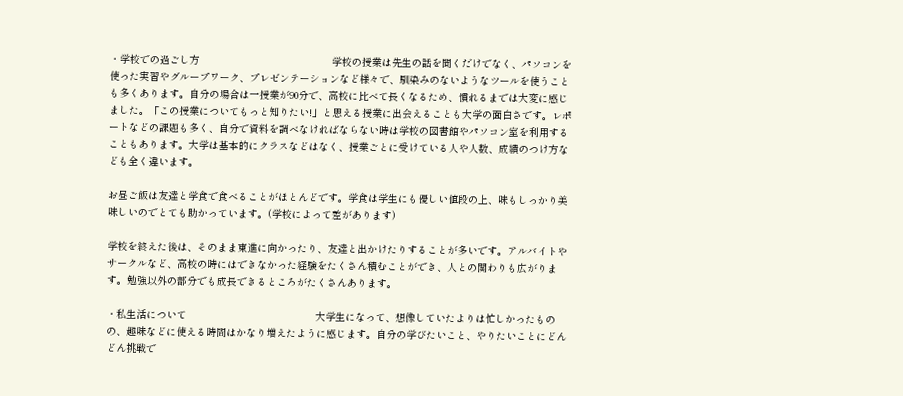・学校での過ごし方                                            学校の授業は先生の話を聞くだけでなく、パソコンを使った実習やグループワーク、プレゼンテーションなど様々で、馴染みのないようなツールを使うことも多くあります。自分の場合は一授業が90分で、高校に比べて長くなるため、慣れるまでは大変に感じました。「この授業についてもっと知りたい!」と思える授業に出会えることも大学の面白さです。レポートなどの課題も多く、自分で資料を調べなければならない時は学校の図書館やパソコン室を利用することもあります。大学は基本的にクラスなどはなく、授業ごとに受けている人や人数、成績のつけ方なども全く違います。

お昼ご飯は友達と学食で食べることがほとんどです。学食は学生にも優しい値段の上、味もしっかり美味しいのでとても助かっています。(学校によって差があります)

学校を終えた後は、そのまま東進に向かったり、友達と出かけたりすることが多いです。アルバイトやサークルなど、高校の時にはできなかった経験をたくさん積むことができ、人との関わりも広がります。勉強以外の部分でも成長できるところがたくさんあります。

・私生活について                                           大学生になって、想像していたよりは忙しかったものの、趣味などに使える時間はかなり増えたように感じます。自分の学びたいこと、やりたいことにどんどん挑戦で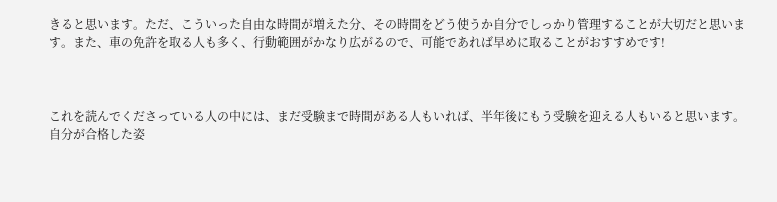きると思います。ただ、こういった自由な時間が増えた分、その時間をどう使うか自分でしっかり管理することが大切だと思います。また、車の免許を取る人も多く、行動範囲がかなり広がるので、可能であれば早めに取ることがおすすめです!



これを読んでくださっている人の中には、まだ受験まで時間がある人もいれば、半年後にもう受験を迎える人もいると思います。自分が合格した姿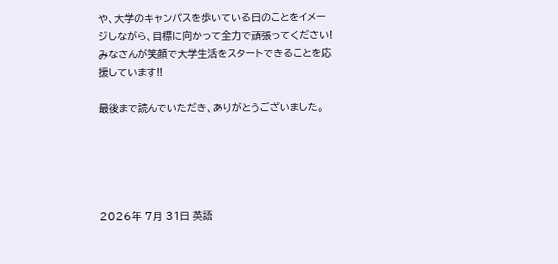や、大学のキャンパスを歩いている日のことをイメージしながら、目標に向かって全力で頑張ってください!みなさんが笑顔で大学生活をスタートできることを応援しています!!

最後まで読んでいただき、ありがとうございました。





2026年 7月 31日 英語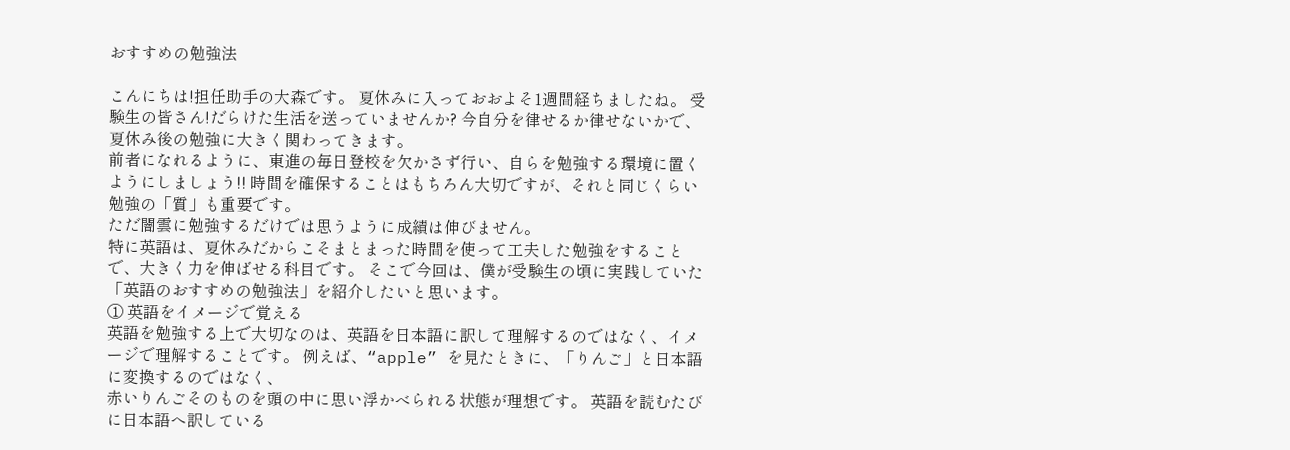おすすめの勉強法

こんにちは!担任助手の大森です。 夏休みに入っておおよそ1週間経ちましたね。 受験生の皆さん!だらけた生活を送っていませんか? 今自分を律せるか律せないかで、夏休み後の勉強に大きく関わってきます。
前者になれるように、東進の毎日登校を欠かさず行い、自らを勉強する環境に置くようにしましょう!! 時間を確保することはもちろん大切ですが、それと同じくらい勉強の「質」も重要です。
ただ闇雲に勉強するだけでは思うように成績は伸びません。
特に英語は、夏休みだからこそまとまった時間を使って工夫した勉強をすることで、大きく力を伸ばせる科目です。 そこで今回は、僕が受験生の頃に実践していた
「英語のおすすめの勉強法」を紹介したいと思います。
① 英語をイメージで覚える
英語を勉強する上で大切なのは、英語を日本語に訳して理解するのではなく、イメージで理解することです。 例えば、“apple” を見たときに、「りんご」と日本語に変換するのではなく、
赤いりんごそのものを頭の中に思い浮かべられる状態が理想です。 英語を読むたびに日本語へ訳している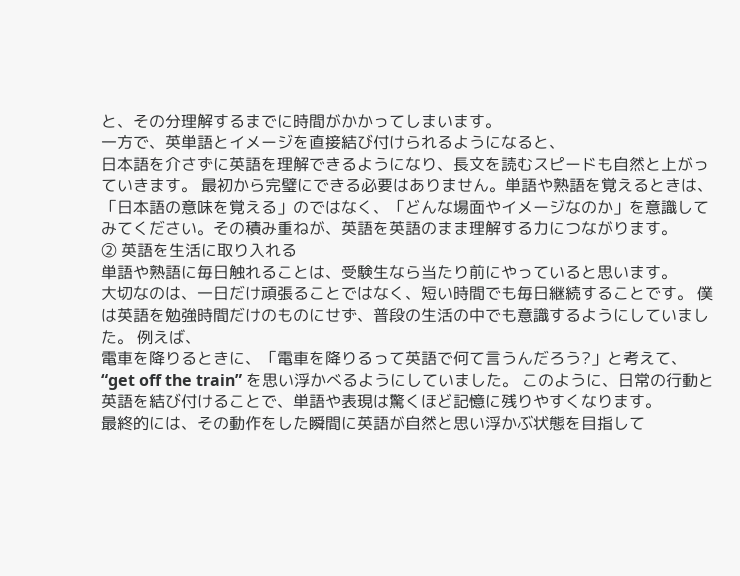と、その分理解するまでに時間がかかってしまいます。
一方で、英単語とイメージを直接結び付けられるようになると、
日本語を介さずに英語を理解できるようになり、長文を読むスピードも自然と上がっていきます。 最初から完璧にできる必要はありません。単語や熟語を覚えるときは、
「日本語の意味を覚える」のではなく、「どんな場面やイメージなのか」を意識してみてください。その積み重ねが、英語を英語のまま理解する力につながります。
② 英語を生活に取り入れる
単語や熟語に毎日触れることは、受験生なら当たり前にやっていると思います。
大切なのは、一日だけ頑張ることではなく、短い時間でも毎日継続することです。 僕は英語を勉強時間だけのものにせず、普段の生活の中でも意識するようにしていました。 例えば、
電車を降りるときに、「電車を降りるって英語で何て言うんだろう?」と考えて、
“get off the train” を思い浮かべるようにしていました。 このように、日常の行動と英語を結び付けることで、単語や表現は驚くほど記憶に残りやすくなります。
最終的には、その動作をした瞬間に英語が自然と思い浮かぶ状態を目指して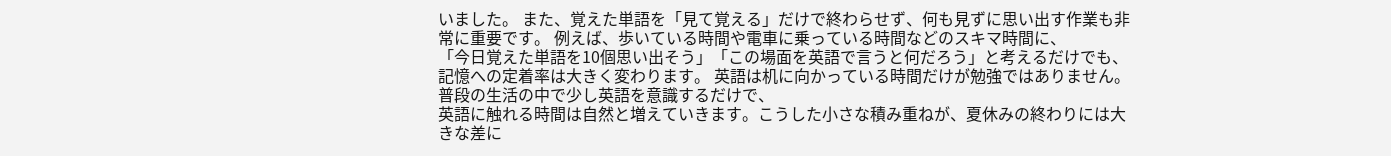いました。 また、覚えた単語を「見て覚える」だけで終わらせず、何も見ずに思い出す作業も非常に重要です。 例えば、歩いている時間や電車に乗っている時間などのスキマ時間に、
「今日覚えた単語を10個思い出そう」「この場面を英語で言うと何だろう」と考えるだけでも、記憶への定着率は大きく変わります。 英語は机に向かっている時間だけが勉強ではありません。普段の生活の中で少し英語を意識するだけで、
英語に触れる時間は自然と増えていきます。こうした小さな積み重ねが、夏休みの終わりには大きな差に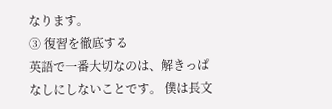なります。
③ 復習を徹底する
英語で一番大切なのは、解きっぱなしにしないことです。 僕は長文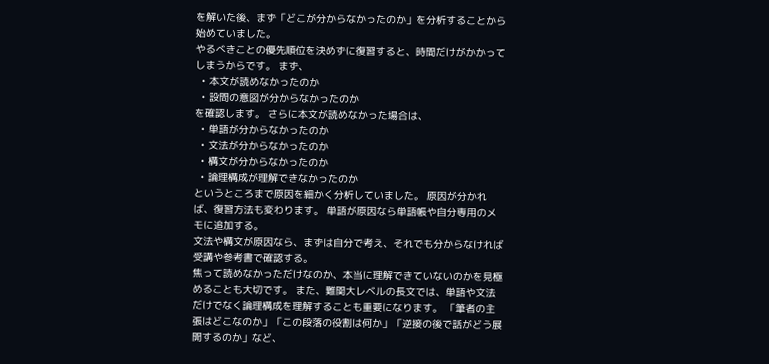を解いた後、まず「どこが分からなかったのか」を分析することから始めていました。
やるべきことの優先順位を決めずに復習すると、時間だけがかかってしまうからです。 まず、
  • 本文が読めなかったのか
  • 設問の意図が分からなかったのか
を確認します。 さらに本文が読めなかった場合は、
  • 単語が分からなかったのか
  • 文法が分からなかったのか
  • 構文が分からなかったのか
  • 論理構成が理解できなかったのか
というところまで原因を細かく分析していました。 原因が分かれば、復習方法も変わります。 単語が原因なら単語帳や自分専用のメモに追加する。
文法や構文が原因なら、まずは自分で考え、それでも分からなければ受講や参考書で確認する。
焦って読めなかっただけなのか、本当に理解できていないのかを見極めることも大切です。 また、難関大レベルの長文では、単語や文法だけでなく論理構成を理解することも重要になります。 「筆者の主張はどこなのか」「この段落の役割は何か」「逆接の後で話がどう展開するのか」など、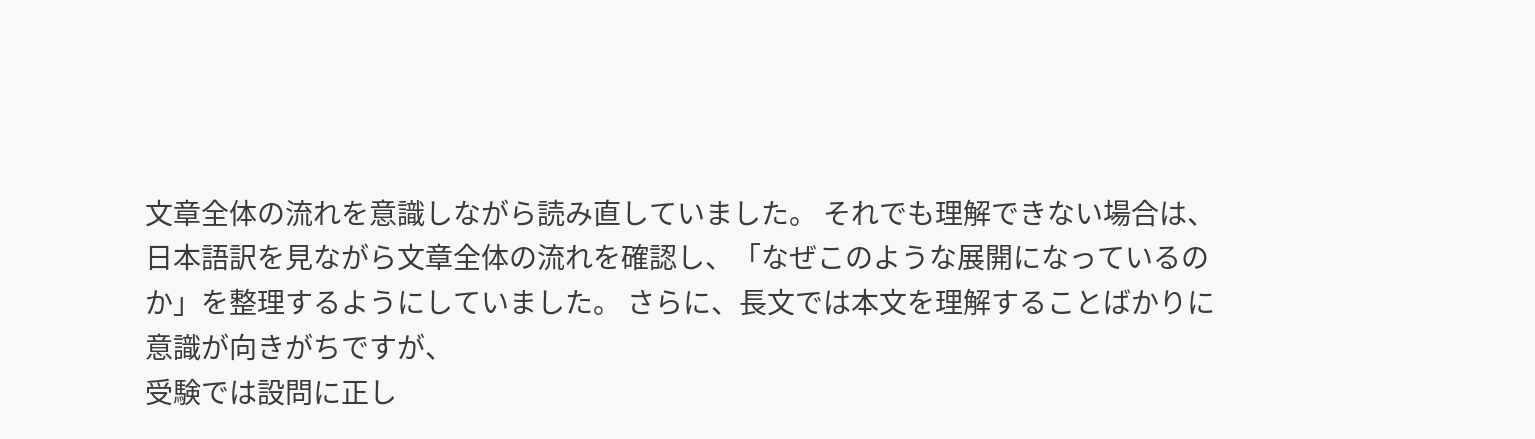文章全体の流れを意識しながら読み直していました。 それでも理解できない場合は、日本語訳を見ながら文章全体の流れを確認し、「なぜこのような展開になっているのか」を整理するようにしていました。 さらに、長文では本文を理解することばかりに意識が向きがちですが、
受験では設問に正し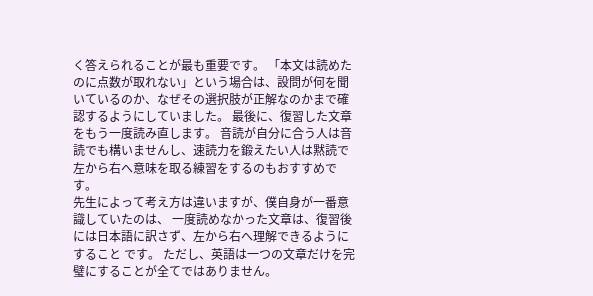く答えられることが最も重要です。 「本文は読めたのに点数が取れない」という場合は、設問が何を聞いているのか、なぜその選択肢が正解なのかまで確認するようにしていました。 最後に、復習した文章をもう一度読み直します。 音読が自分に合う人は音読でも構いませんし、速読力を鍛えたい人は黙読で左から右へ意味を取る練習をするのもおすすめです。
先生によって考え方は違いますが、僕自身が一番意識していたのは、 一度読めなかった文章は、復習後には日本語に訳さず、左から右へ理解できるようにすること です。 ただし、英語は一つの文章だけを完璧にすることが全てではありません。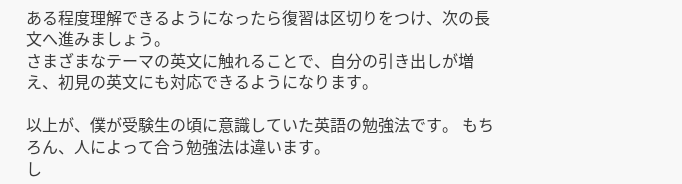ある程度理解できるようになったら復習は区切りをつけ、次の長文へ進みましょう。
さまざまなテーマの英文に触れることで、自分の引き出しが増え、初見の英文にも対応できるようになります。

以上が、僕が受験生の頃に意識していた英語の勉強法です。 もちろん、人によって合う勉強法は違います。
し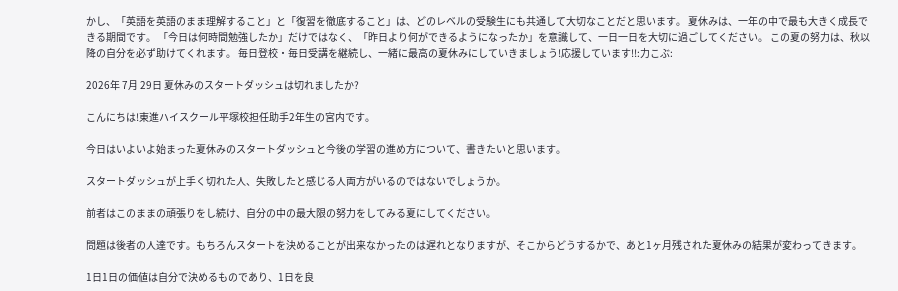かし、「英語を英語のまま理解すること」と「復習を徹底すること」は、どのレベルの受験生にも共通して大切なことだと思います。 夏休みは、一年の中で最も大きく成長できる期間です。 「今日は何時間勉強したか」だけではなく、「昨日より何ができるようになったか」を意識して、一日一日を大切に過ごしてください。 この夏の努力は、秋以降の自分を必ず助けてくれます。 毎日登校・毎日受講を継続し、一緒に最高の夏休みにしていきましょう!応援しています!!:力こぶ:

2026年 7月 29日 夏休みのスタートダッシュは切れましたか?

こんにちは!東進ハイスクール平塚校担任助手2年生の宮内です。

今日はいよいよ始まった夏休みのスタートダッシュと今後の学習の進め方について、書きたいと思います。

スタートダッシュが上手く切れた人、失敗したと感じる人両方がいるのではないでしょうか。

前者はこのままの頑張りをし続け、自分の中の最大限の努力をしてみる夏にしてください。

問題は後者の人達です。もちろんスタートを決めることが出来なかったのは遅れとなりますが、そこからどうするかで、あと1ヶ月残された夏休みの結果が変わってきます。

1日1日の価値は自分で決めるものであり、1日を良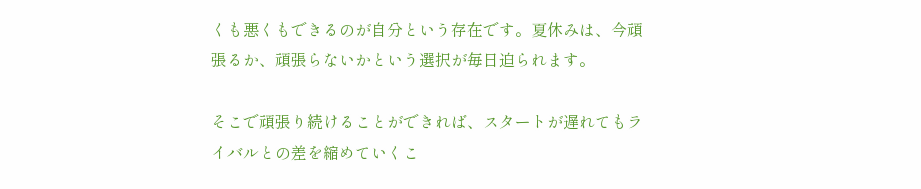くも悪くもできるのが自分という存在です。夏休みは、今頑張るか、頑張らないかという選択が毎日迫られます。

そこで頑張り続けることができれば、スタートが遅れてもライバルとの差を縮めていくこ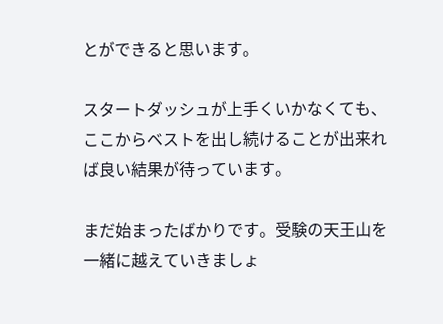とができると思います。

スタートダッシュが上手くいかなくても、ここからベストを出し続けることが出来れば良い結果が待っています。

まだ始まったばかりです。受験の天王山を一緒に越えていきましょ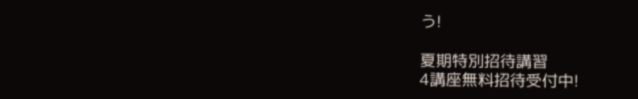う!

夏期特別招待講習
4講座無料招待受付中!